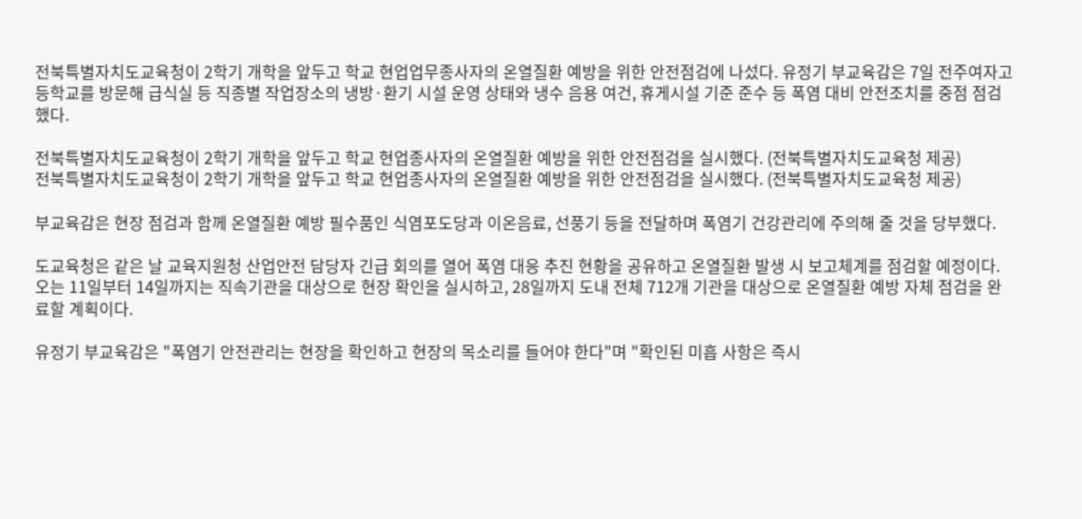전북특별자치도교육청이 2학기 개학을 앞두고 학교 현업업무종사자의 온열질환 예방을 위한 안전점검에 나섰다. 유정기 부교육감은 7일 전주여자고등학교를 방문해 급식실 등 직종별 작업장소의 냉방·환기 시설 운영 상태와 냉수 음용 여건, 휴게시설 기준 준수 등 폭염 대비 안전조치를 중점 점검했다.

전북특별자치도교육청이 2학기 개학을 앞두고 학교 현업종사자의 온열질환 예방을 위한 안전점검을 실시했다. (전북특별자치도교육청 제공)
전북특별자치도교육청이 2학기 개학을 앞두고 학교 현업종사자의 온열질환 예방을 위한 안전점검을 실시했다. (전북특별자치도교육청 제공)

부교육감은 현장 점검과 함께 온열질환 예방 필수품인 식염포도당과 이온음료, 선풍기 등을 전달하며 폭염기 건강관리에 주의해 줄 것을 당부했다.

도교육청은 같은 날 교육지원청 산업안전 담당자 긴급 회의를 열어 폭염 대응 추진 현황을 공유하고 온열질환 발생 시 보고체계를 점검할 예정이다. 오는 11일부터 14일까지는 직속기관을 대상으로 현장 확인을 실시하고, 28일까지 도내 전체 712개 기관을 대상으로 온열질환 예방 자체 점검을 완료할 계획이다.

유정기 부교육감은 "폭염기 안전관리는 현장을 확인하고 현장의 목소리를 들어야 한다"며 "확인된 미흡 사항은 즉시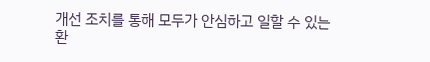개선 조치를 통해 모두가 안심하고 일할 수 있는 환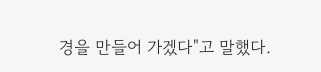경을 만들어 가겠다"고 말했다.